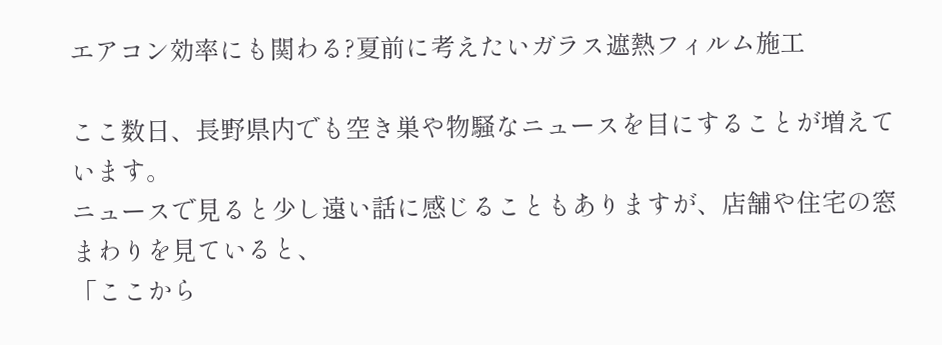エアコン効率にも関わる?夏前に考えたいガラス遮熱フィルム施工

ここ数日、長野県内でも空き巣や物騒なニュースを目にすることが増えています。
ニュースで見ると少し遠い話に感じることもありますが、店舗や住宅の窓まわりを見ていると、
「ここから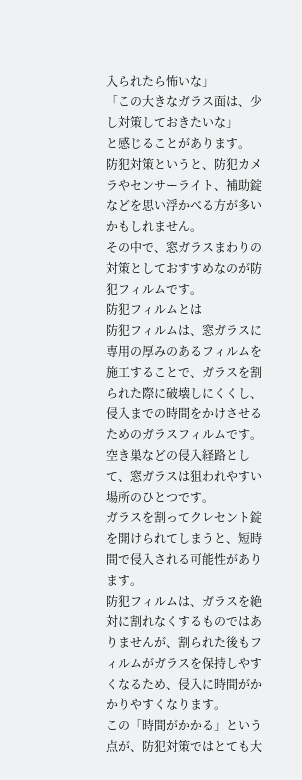入られたら怖いな」
「この大きなガラス面は、少し対策しておきたいな」
と感じることがあります。
防犯対策というと、防犯カメラやセンサーライト、補助錠などを思い浮かべる方が多いかもしれません。
その中で、窓ガラスまわりの対策としておすすめなのが防犯フィルムです。
防犯フィルムとは
防犯フィルムは、窓ガラスに専用の厚みのあるフィルムを施工することで、ガラスを割られた際に破壊しにくくし、侵入までの時間をかけさせるためのガラスフィルムです。
空き巣などの侵入経路として、窓ガラスは狙われやすい場所のひとつです。
ガラスを割ってクレセント錠を開けられてしまうと、短時間で侵入される可能性があります。
防犯フィルムは、ガラスを絶対に割れなくするものではありませんが、割られた後もフィルムがガラスを保持しやすくなるため、侵入に時間がかかりやすくなります。
この「時間がかかる」という点が、防犯対策ではとても大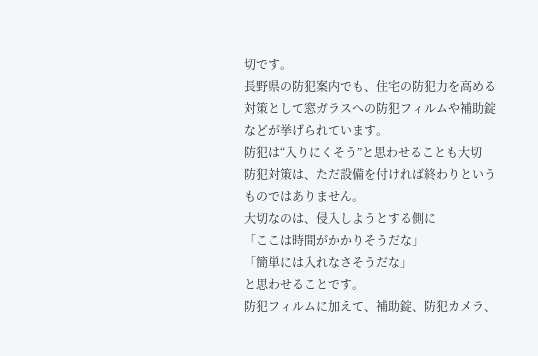切です。
長野県の防犯案内でも、住宅の防犯力を高める対策として窓ガラスへの防犯フィルムや補助錠などが挙げられています。
防犯は“入りにくそう”と思わせることも大切
防犯対策は、ただ設備を付ければ終わりというものではありません。
大切なのは、侵入しようとする側に
「ここは時間がかかりそうだな」
「簡単には入れなさそうだな」
と思わせることです。
防犯フィルムに加えて、補助錠、防犯カメラ、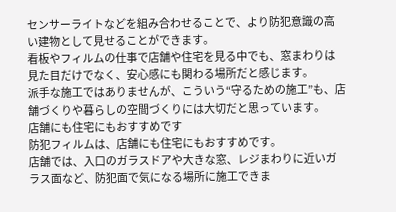センサーライトなどを組み合わせることで、より防犯意識の高い建物として見せることができます。
看板やフィルムの仕事で店舗や住宅を見る中でも、窓まわりは見た目だけでなく、安心感にも関わる場所だと感じます。
派手な施工ではありませんが、こういう“守るための施工”も、店舗づくりや暮らしの空間づくりには大切だと思っています。
店舗にも住宅にもおすすめです
防犯フィルムは、店舗にも住宅にもおすすめです。
店舗では、入口のガラスドアや大きな窓、レジまわりに近いガラス面など、防犯面で気になる場所に施工できま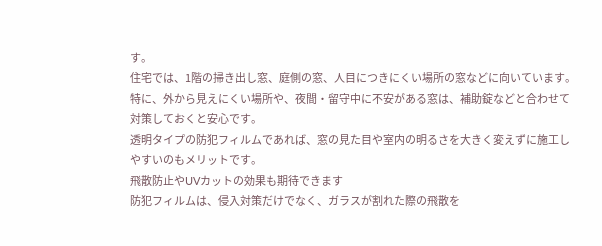す。
住宅では、1階の掃き出し窓、庭側の窓、人目につきにくい場所の窓などに向いています。
特に、外から見えにくい場所や、夜間・留守中に不安がある窓は、補助錠などと合わせて対策しておくと安心です。
透明タイプの防犯フィルムであれば、窓の見た目や室内の明るさを大きく変えずに施工しやすいのもメリットです。
飛散防止やUVカットの効果も期待できます
防犯フィルムは、侵入対策だけでなく、ガラスが割れた際の飛散を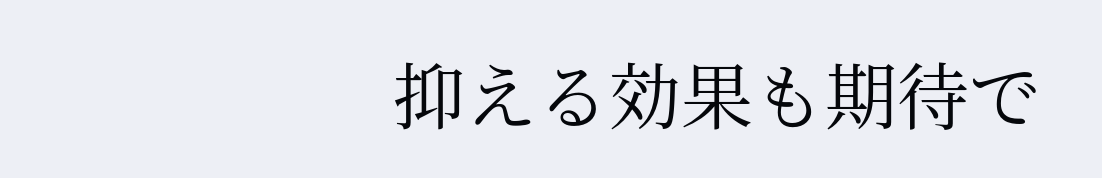抑える効果も期待で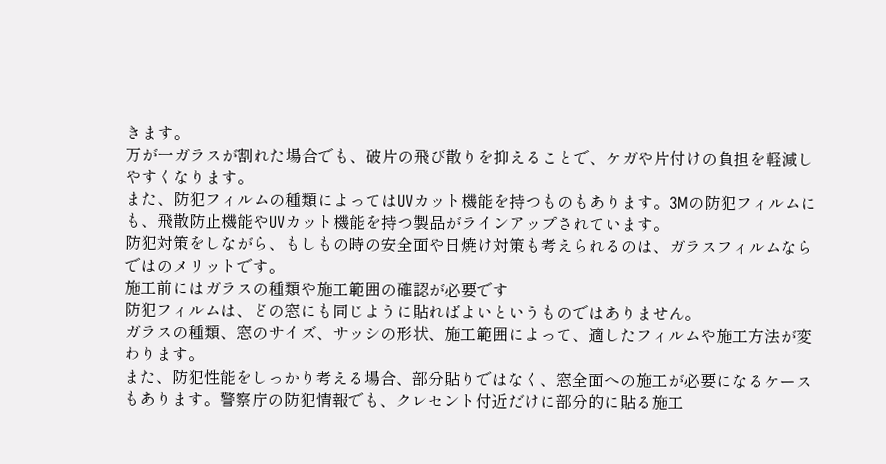きます。
万が一ガラスが割れた場合でも、破片の飛び散りを抑えることで、ケガや片付けの負担を軽減しやすくなります。
また、防犯フィルムの種類によってはUVカット機能を持つものもあります。3Mの防犯フィルムにも、飛散防止機能やUVカット機能を持つ製品がラインアップされています。
防犯対策をしながら、もしもの時の安全面や日焼け対策も考えられるのは、ガラスフィルムならではのメリットです。
施工前にはガラスの種類や施工範囲の確認が必要です
防犯フィルムは、どの窓にも同じように貼ればよいというものではありません。
ガラスの種類、窓のサイズ、サッシの形状、施工範囲によって、適したフィルムや施工方法が変わります。
また、防犯性能をしっかり考える場合、部分貼りではなく、窓全面への施工が必要になるケースもあります。警察庁の防犯情報でも、クレセント付近だけに部分的に貼る施工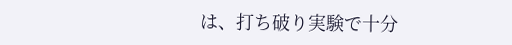は、打ち破り実験で十分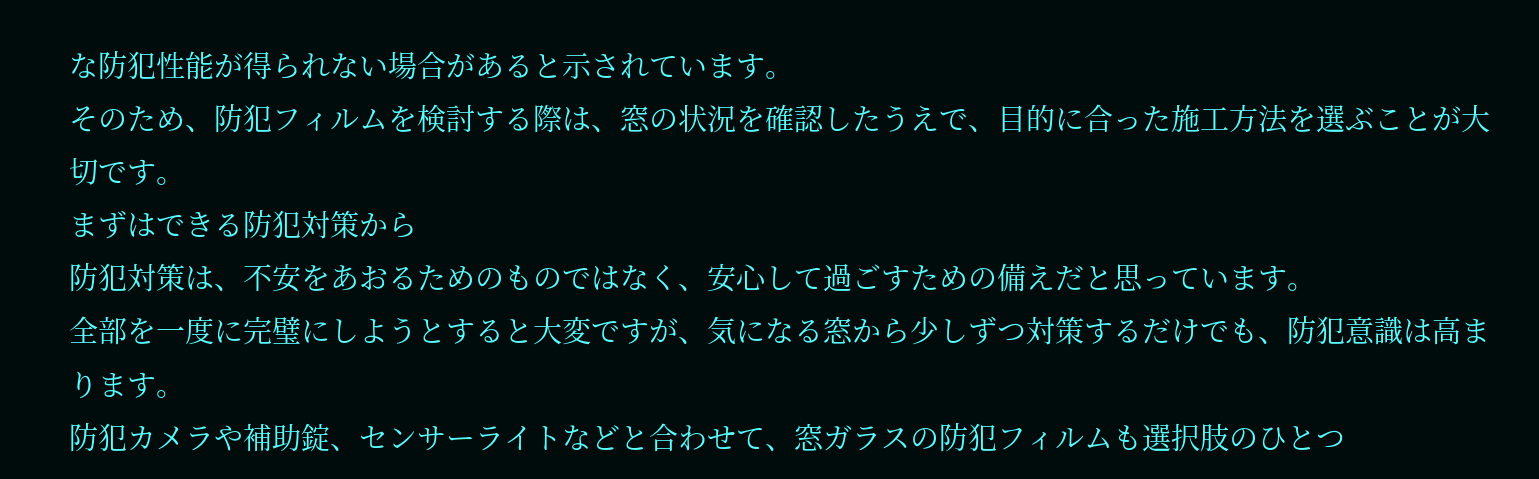な防犯性能が得られない場合があると示されています。
そのため、防犯フィルムを検討する際は、窓の状況を確認したうえで、目的に合った施工方法を選ぶことが大切です。
まずはできる防犯対策から
防犯対策は、不安をあおるためのものではなく、安心して過ごすための備えだと思っています。
全部を一度に完璧にしようとすると大変ですが、気になる窓から少しずつ対策するだけでも、防犯意識は高まります。
防犯カメラや補助錠、センサーライトなどと合わせて、窓ガラスの防犯フィルムも選択肢のひとつ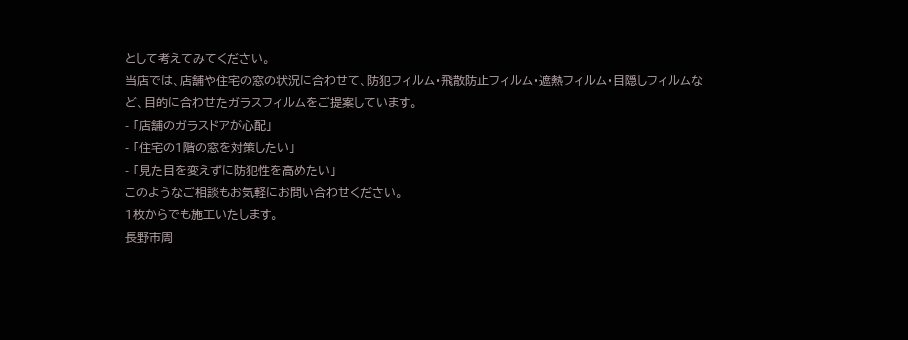として考えてみてください。
当店では、店舗や住宅の窓の状況に合わせて、防犯フィルム・飛散防止フィルム・遮熱フィルム・目隠しフィルムなど、目的に合わせたガラスフィルムをご提案しています。
- 「店舗のガラスドアが心配」
- 「住宅の1階の窓を対策したい」
- 「見た目を変えずに防犯性を高めたい」
このようなご相談もお気軽にお問い合わせください。
1枚からでも施工いたします。
長野市周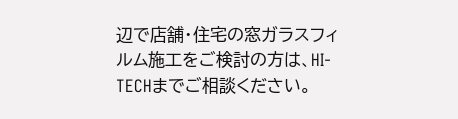辺で店舗・住宅の窓ガラスフィルム施工をご検討の方は、HI-TECHまでご相談ください。